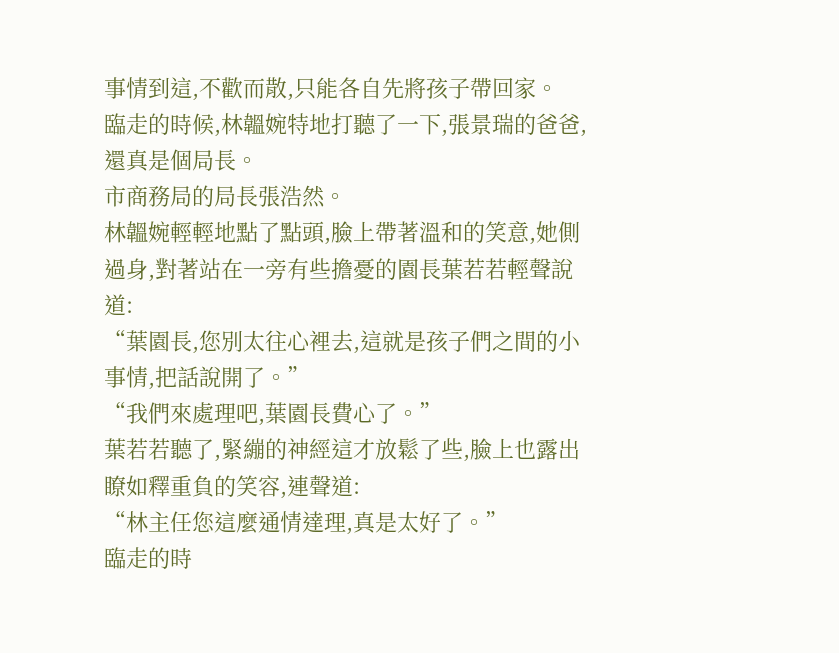事情到這,不歡而散,只能各自先將孩子帶回家。
臨走的時候,林韞婉特地打聽了一下,張景瑞的爸爸,還真是個局長。
市商務局的局長張浩然。
林韞婉輕輕地點了點頭,臉上帶著溫和的笑意,她側過身,對著站在一旁有些擔憂的園長葉若若輕聲說道:
“葉園長,您別太往心裡去,這就是孩子們之間的小事情,把話說開了。”
“我們來處理吧,葉園長費心了。”
葉若若聽了,緊繃的神經這才放鬆了些,臉上也露出瞭如釋重負的笑容,連聲道:
“林主任您這麼通情達理,真是太好了。”
臨走的時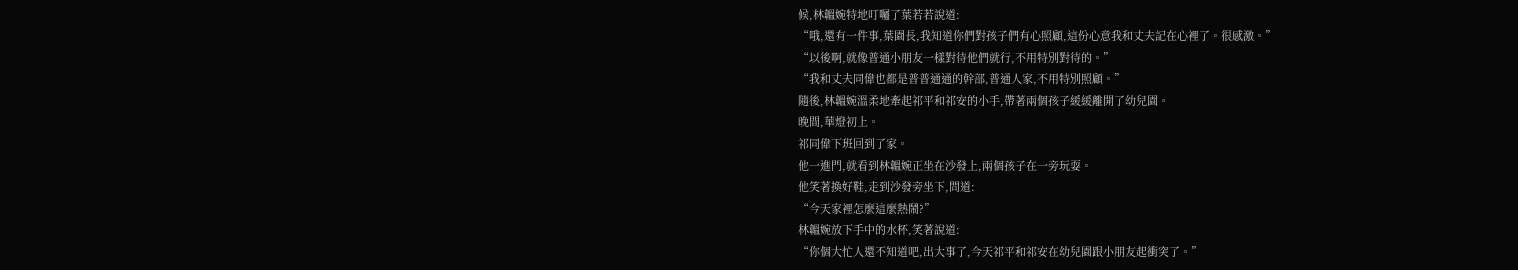候,林韞婉特地叮囑了葉若若說道:
“哦,還有一件事,葉園長,我知道你們對孩子們有心照顧,這份心意我和丈夫記在心裡了。很感激。”
“以後啊,就像普通小朋友一樣對待他們就行,不用特別對待的。”
“我和丈夫同偉也都是普普通通的幹部,普通人家,不用特別照顧。”
隨後,林韞婉溫柔地牽起祁平和祁安的小手,帶著兩個孩子緩緩離開了幼兒園。
晚間,華燈初上。
祁同偉下班回到了家。
他一進門,就看到林韞婉正坐在沙發上,兩個孩子在一旁玩耍。
他笑著換好鞋,走到沙發旁坐下,問道:
“今天家裡怎麼這麼熱鬧?”
林韞婉放下手中的水杯,笑著說道:
“你個大忙人還不知道吧,出大事了,今天祁平和祁安在幼兒園跟小朋友起衝突了。”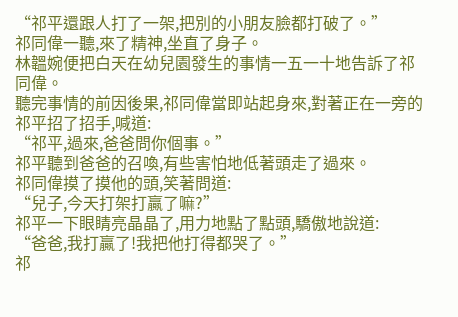“祁平還跟人打了一架,把別的小朋友臉都打破了。”
祁同偉一聽,來了精神,坐直了身子。
林韞婉便把白天在幼兒園發生的事情一五一十地告訴了祁同偉。
聽完事情的前因後果,祁同偉當即站起身來,對著正在一旁的祁平招了招手,喊道:
“祁平,過來,爸爸問你個事。”
祁平聽到爸爸的召喚,有些害怕地低著頭走了過來。
祁同偉摸了摸他的頭,笑著問道:
“兒子,今天打架打贏了嘛?”
祁平一下眼睛亮晶晶了,用力地點了點頭,驕傲地說道:
“爸爸,我打贏了!我把他打得都哭了。”
祁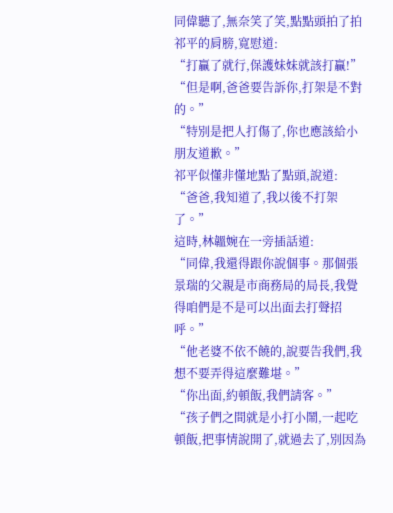同偉聽了,無奈笑了笑,點點頭拍了拍祁平的肩膀,寬慰道:
“打贏了就行,保護妹妹就該打贏!”
“但是啊,爸爸要告訴你,打架是不對的。”
“特別是把人打傷了,你也應該給小朋友道歉。”
祁平似懂非懂地點了點頭,說道:
“爸爸,我知道了,我以後不打架了。”
這時,林韞婉在一旁插話道:
“同偉,我還得跟你說個事。那個張景瑞的父親是市商務局的局長,我覺得咱們是不是可以出面去打聲招呼。”
“他老婆不依不饒的,說要告我們,我想不要弄得這麼難堪。”
“你出面,約頓飯,我們請客。”
“孩子們之間就是小打小鬧,一起吃頓飯,把事情說開了,就過去了,別因為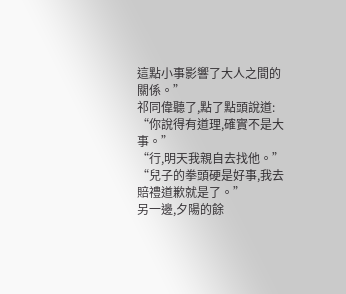這點小事影響了大人之間的關係。”
祁同偉聽了,點了點頭說道:
“你說得有道理,確實不是大事。”
“行,明天我親自去找他。”
“兒子的拳頭硬是好事,我去賠禮道歉就是了。”
另一邊,夕陽的餘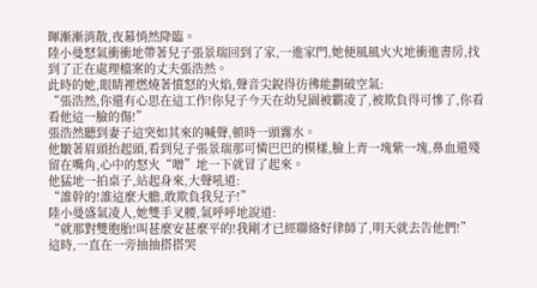暉漸漸消散,夜幕悄然降臨。
陸小曼怒氣衝衝地帶著兒子張景瑞回到了家,一進家門,她便風風火火地衝進書房,找到了正在處理檔案的丈夫張浩然。
此時的她,眼睛裡燃燒著憤怒的火焰,聲音尖銳得彷彿能劃破空氣:
“張浩然,你還有心思在這工作!你兒子今天在幼兒園被霸凌了,被欺負得可慘了,你看看他這一臉的傷!”
張浩然聽到妻子這突如其來的喊聲,頓時一頭霧水。
他皺著眉頭抬起頭,看到兒子張景瑞那可憐巴巴的模樣,臉上青一塊紫一塊,鼻血還殘留在嘴角,心中的怒火“噌”地一下就冒了起來。
他猛地一拍桌子,站起身來,大聲吼道:
“誰幹的!誰這麼大膽,敢欺負我兒子!”
陸小曼盛氣凌人,她雙手叉腰,氣呼呼地說道:
“就那對雙胞胎!叫甚麼安甚麼平的!我剛才已經聯絡好律師了,明天就去告他們!”
這時,一直在一旁抽抽搭搭哭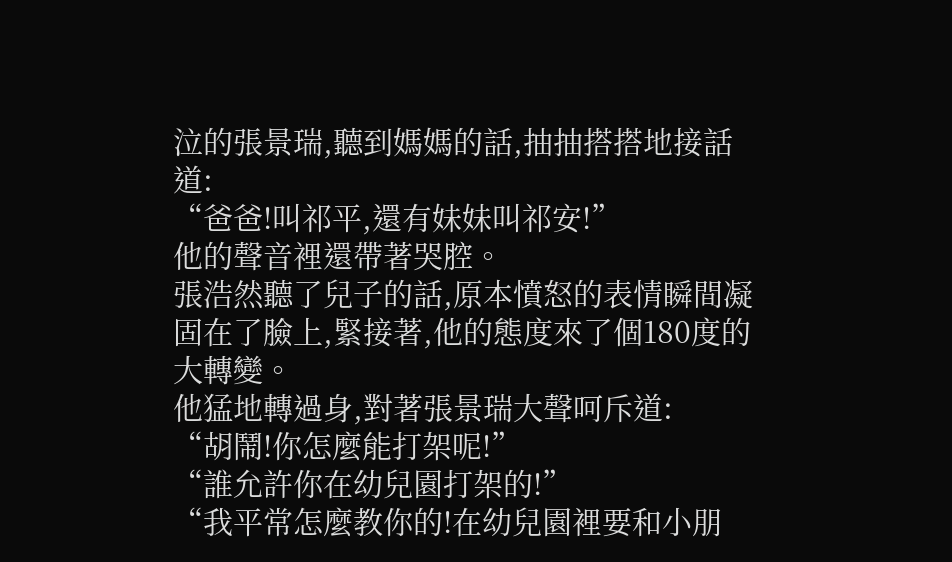泣的張景瑞,聽到媽媽的話,抽抽搭搭地接話道:
“爸爸!叫祁平,還有妹妹叫祁安!”
他的聲音裡還帶著哭腔。
張浩然聽了兒子的話,原本憤怒的表情瞬間凝固在了臉上,緊接著,他的態度來了個180度的大轉變。
他猛地轉過身,對著張景瑞大聲呵斥道:
“胡鬧!你怎麼能打架呢!”
“誰允許你在幼兒園打架的!”
“我平常怎麼教你的!在幼兒園裡要和小朋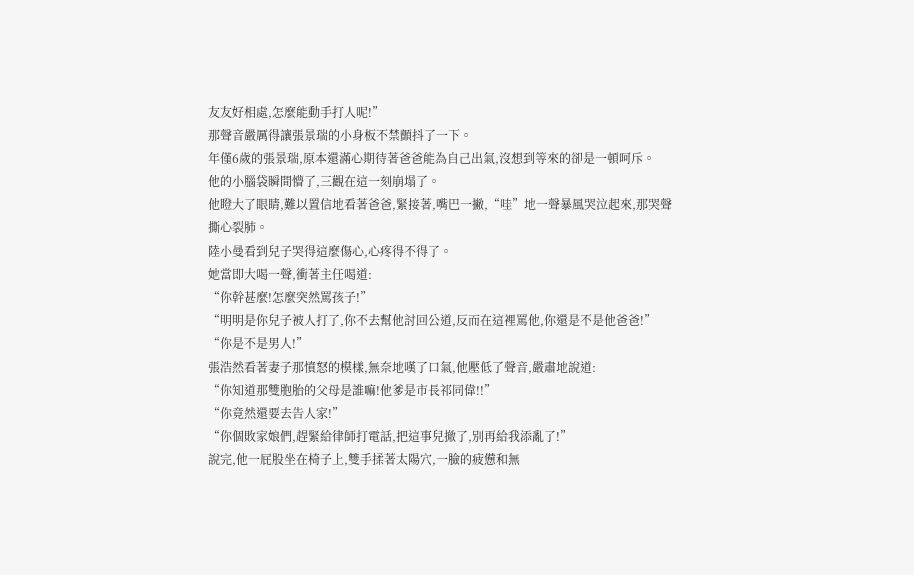友友好相處,怎麼能動手打人呢!”
那聲音嚴厲得讓張景瑞的小身板不禁顫抖了一下。
年僅6歲的張景瑞,原本還滿心期待著爸爸能為自己出氣,沒想到等來的卻是一頓呵斥。
他的小腦袋瞬間懵了,三觀在這一刻崩塌了。
他瞪大了眼睛,難以置信地看著爸爸,緊接著,嘴巴一撇,“哇”地一聲暴風哭泣起來,那哭聲撕心裂肺。
陸小曼看到兒子哭得這麼傷心,心疼得不得了。
她當即大喝一聲,衝著主任喝道:
“你幹甚麼!怎麼突然罵孩子!”
“明明是你兒子被人打了,你不去幫他討回公道,反而在這裡罵他,你還是不是他爸爸!”
“你是不是男人!”
張浩然看著妻子那憤怒的模樣,無奈地嘆了口氣,他壓低了聲音,嚴肅地說道:
“你知道那雙胞胎的父母是誰嘛!他爹是市長祁同偉!!”
“你竟然還要去告人家!”
“你個敗家娘們,趕緊給律師打電話,把這事兒撤了,別再給我添亂了!”
說完,他一屁股坐在椅子上,雙手揉著太陽穴,一臉的疲憊和無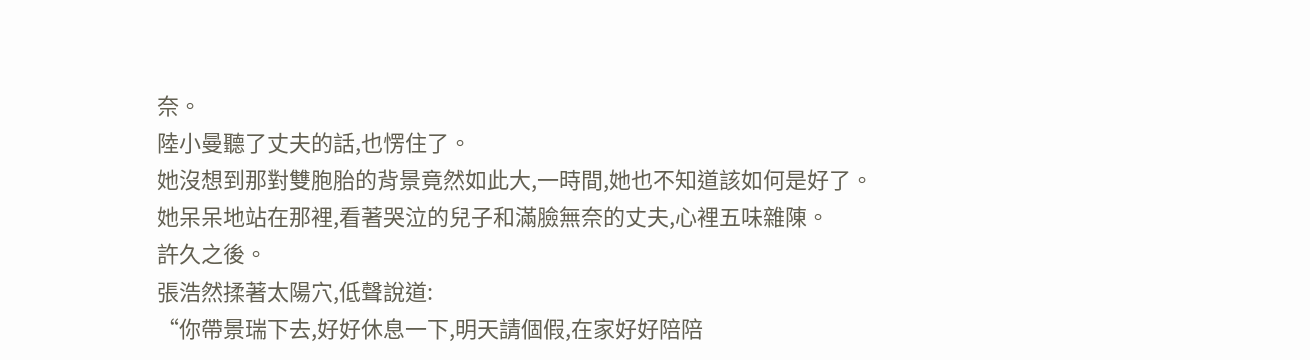奈。
陸小曼聽了丈夫的話,也愣住了。
她沒想到那對雙胞胎的背景竟然如此大,一時間,她也不知道該如何是好了。
她呆呆地站在那裡,看著哭泣的兒子和滿臉無奈的丈夫,心裡五味雜陳。
許久之後。
張浩然揉著太陽穴,低聲說道:
“你帶景瑞下去,好好休息一下,明天請個假,在家好好陪陪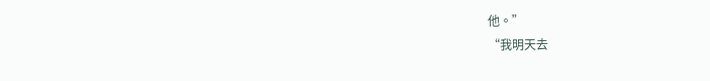他。”
“我明天去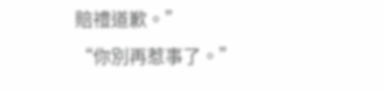賠禮道歉。”
“你別再惹事了。”